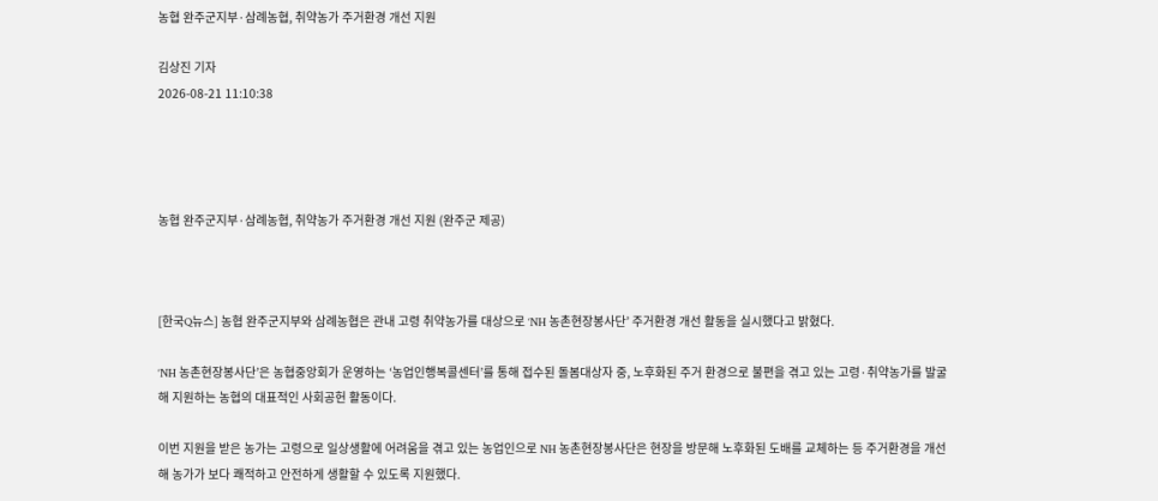농협 완주군지부·삼례농협, 취약농가 주거환경 개선 지원

김상진 기자
2026-08-21 11:10:38




농협 완주군지부·삼례농협, 취약농가 주거환경 개선 지원 (완주군 제공)



[한국Q뉴스] 농협 완주군지부와 삼례농협은 관내 고령 취약농가를 대상으로 ‘NH 농촌현장봉사단’ 주거환경 개선 활동을 실시했다고 밝혔다.

‘NH 농촌현장봉사단’은 농협중앙회가 운영하는 ‘농업인행복콜센터’를 통해 접수된 돌봄대상자 중, 노후화된 주거 환경으로 불편을 겪고 있는 고령·취약농가를 발굴해 지원하는 농협의 대표적인 사회공헌 활동이다.

이번 지원을 받은 농가는 고령으로 일상생활에 어려움을 겪고 있는 농업인으로 NH 농촌현장봉사단은 현장을 방문해 노후화된 도배를 교체하는 등 주거환경을 개선해 농가가 보다 쾌적하고 안전하게 생활할 수 있도록 지원했다.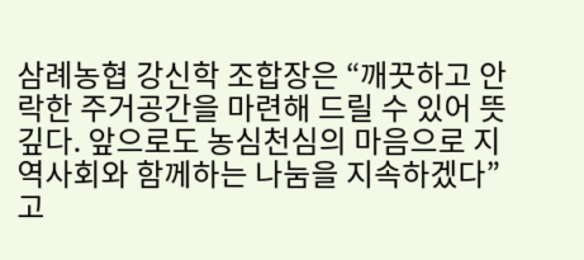삼례농협 강신학 조합장은 “깨끗하고 안락한 주거공간을 마련해 드릴 수 있어 뜻깊다. 앞으로도 농심천심의 마음으로 지역사회와 함께하는 나눔을 지속하겠다”고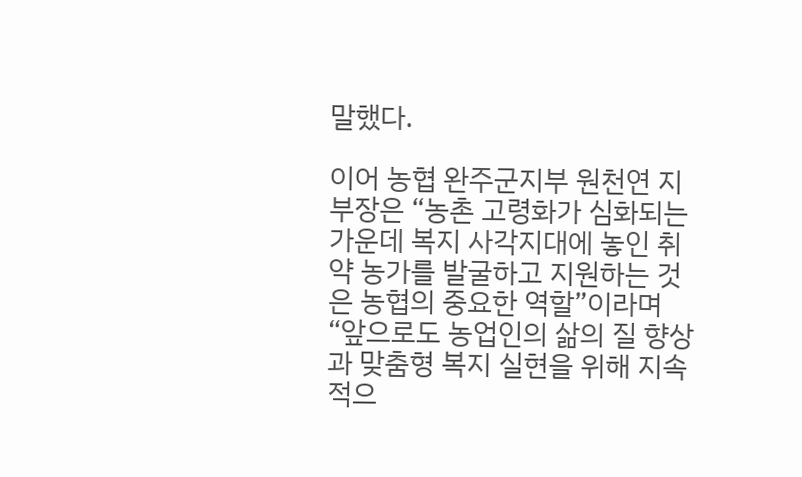말했다.

이어 농협 완주군지부 원천연 지부장은 “농촌 고령화가 심화되는 가운데 복지 사각지대에 놓인 취약 농가를 발굴하고 지원하는 것은 농협의 중요한 역할”이라며 “앞으로도 농업인의 삶의 질 향상과 맞춤형 복지 실현을 위해 지속적으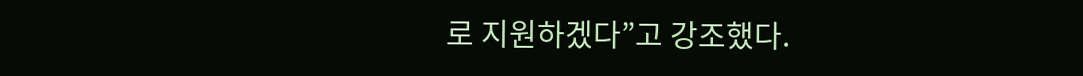로 지원하겠다”고 강조했다.